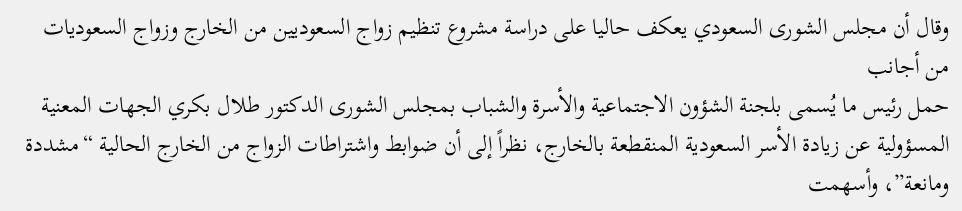وقال أن مجلس الشورى السعودي يعكف حاليا على دراسة مشروع تنظيم زواج السعوديين من الخارج وزواج السعوديات من أجانب
حمل رئيس ما يُسمى بلجنة الشؤون الاجتماعية والأسرة والشباب بمجلس الشورى الدكتور طلال بكري الجهات المعنية المسؤولية عن زيادة الأسر السعودية المنقطعة بالخارج، نظراً إلى أن ضوابط واشتراطات الزواج من الخارج الحالية “مشددة ومانعة”، وأسهمت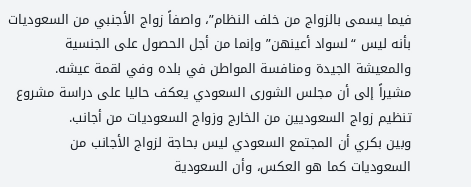فيما يسمى بالزواج من خلف النظام”، واصفاً زواج الأجنبي من السعوديات بأنه ليس “لسواد أعينهن” وإنما من أجل الحصول على الجنسية والمعيشة الجيدة ومنافسة المواطن في بلده وفي لقمة عيشه.
مشيراً إلى أن مجلس الشورى السعودي يعكف حاليا على دراسة مشروع تنظيم زواج السعوديين من الخارج وزواج السعوديات من أجانب.
وبين بكري أن المجتمع السعودي ليس بحاجة لزواج الأجانب من السعوديات كما هو العكس، وأن السعودية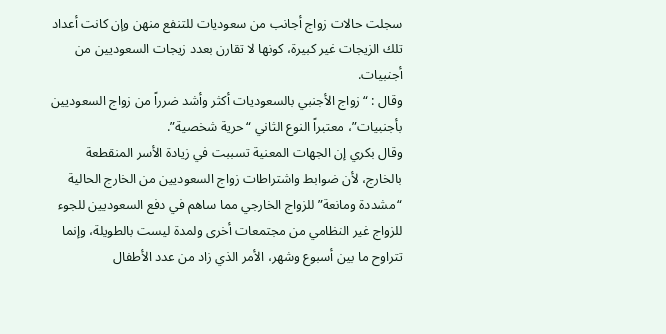سجلت حالات زواج أجانب من سعوديات للتنفع منهن وإن كانت أعداد تلك الزيجات غير كبيرة، كونها لا تقارن بعدد زيجات السعوديين من أجنبيات.
وقال : “زواج الأجنبي بالسعوديات أكثر وأشد ضرراً من زواج السعوديين بأجنبيات”، معتبراً النوع الثاني “حرية شخصية”.
وقال بكري إن الجهات المعنية تسببت في زيادة الأسر المنقطعة بالخارج، لأن ضوابط واشتراطات زواج السعوديين من الخارج الحالية “مشددة ومانعة” للزواج الخارجي مما ساهم في دفع السعوديين للجوء للزواج غير النظامي من مجتمعات أخرى ولمدة ليست بالطويلة، وإنما تتراوح ما بين أسبوع وشهر، الأمر الذي زاد من عدد الأطفال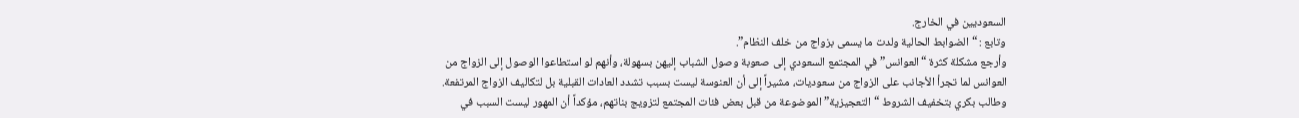السعوديين في الخارج.
وتابع : “الضوابط الحالية ولدت ما يسمى بزواج من خلف النظام”.
وأرجع مشكلة كثرة “العوانس” في المجتمع السعودي إلى صعوبة وصول الشباب إليهن بسهولة، وأنهم لو استطاعوا الوصول إلى الزواج من العوانس لما تجرأ الأجانب على الزواج من سعوديات، مشيراً إلى أن العنوسة ليست بسبب تشدد العادات القبلية بل لتكاليف الزواج المرتفعة.
وطالب بكري بتخفيف الشروط “التعجيزية” الموضوعة من قبل بعض فئات المجتمع لتزويج بناتهم، مؤكداً أن المهور ليست السبب في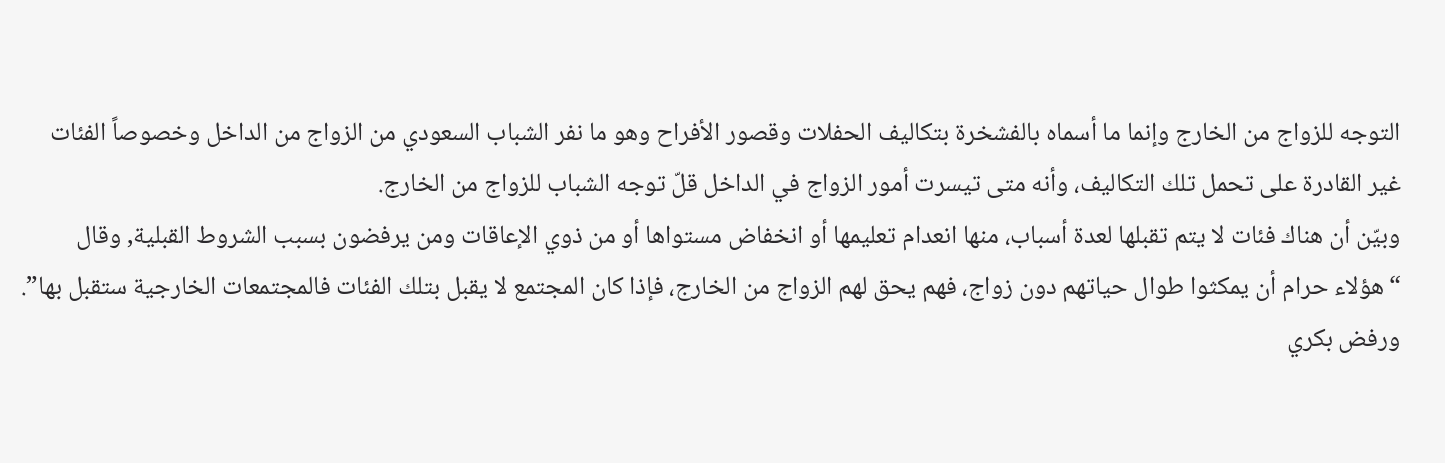التوجه للزواج من الخارج وإنما ما أسماه بالفشخرة بتكاليف الحفلات وقصور الأفراح وهو ما نفر الشباب السعودي من الزواج من الداخل وخصوصاً الفئات غير القادرة على تحمل تلك التكاليف، وأنه متى تيسرت أمور الزواج في الداخل قلّ توجه الشباب للزواج من الخارج.
وبيّن أن هناك فئات لا يتم تقبلها لعدة أسباب، منها انعدام تعليمها أو انخفاض مستواها أو من ذوي الإعاقات ومن يرفضون بسبب الشروط القبلية, وقال “هؤلاء حرام أن يمكثوا طوال حياتهم دون زواج، فهم يحق لهم الزواج من الخارج، فإذا كان المجتمع لا يقبل بتلك الفئات فالمجتمعات الخارجية ستقبل بها”.
ورفض بكري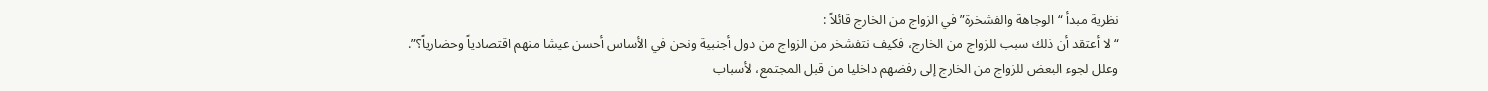نظرية مبدأ “الوجاهة والفشخرة” في الزواج من الخارج قائلاً :
“لا أعتقد أن ذلك سبب للزواج من الخارج، فكيف نتفشخر من الزواج من دول أجنبية ونحن في الأساس أحسن عيشا منهم اقتصادياً وحضارياً؟”.
وعلل لجوء البعض للزواج من الخارج إلى رفضهم داخليا من قبل المجتمع، لأسباب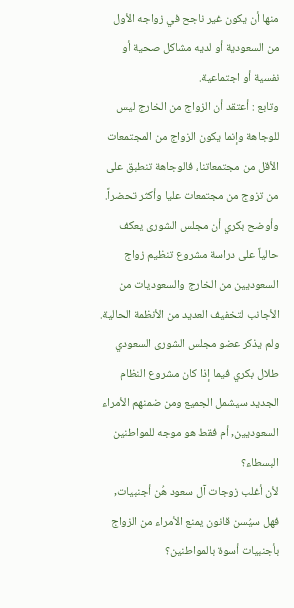منها أن يكون غير ناجح في زواجه الأول من السعودية أو لديه مشاكل صحية أو نفسية أو اجتماعية.
وتابع : أعتقد أن الزواج من الخارج ليس للوجاهة وإنما يكون الزواج من المجتمعات الأقل من مجتمعاتنا، فالوجاهة تنطبق على من تزوج من مجتمعات عليا وأكثر تحضراً.
وأوضح بكري أن مجلس الشورى يعكف حالياً على دراسة مشروع تنظيم زواج السعوديين من الخارج والسعوديات من الأجانب لتخفيف العديد من الأنظمة الحالية.
ولم يذكر عضو مجلس الشورى السعودي طلال بكري فيما إذا كان مشروع النظام الجديد سيشمل الجميع ومن ضمنهم الأمراء السعوديين, أم فقط هو موجه للمواطنين البسطاء؟
لأن أغلب زوجات آل سعود هُن أجنبيات, فهل سيُسن قانون يمنع الأمراء من الزواج بأجنبيات أسوة بالمواطنين؟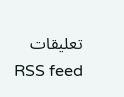تعليقات
RSS feed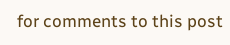for comments to this post